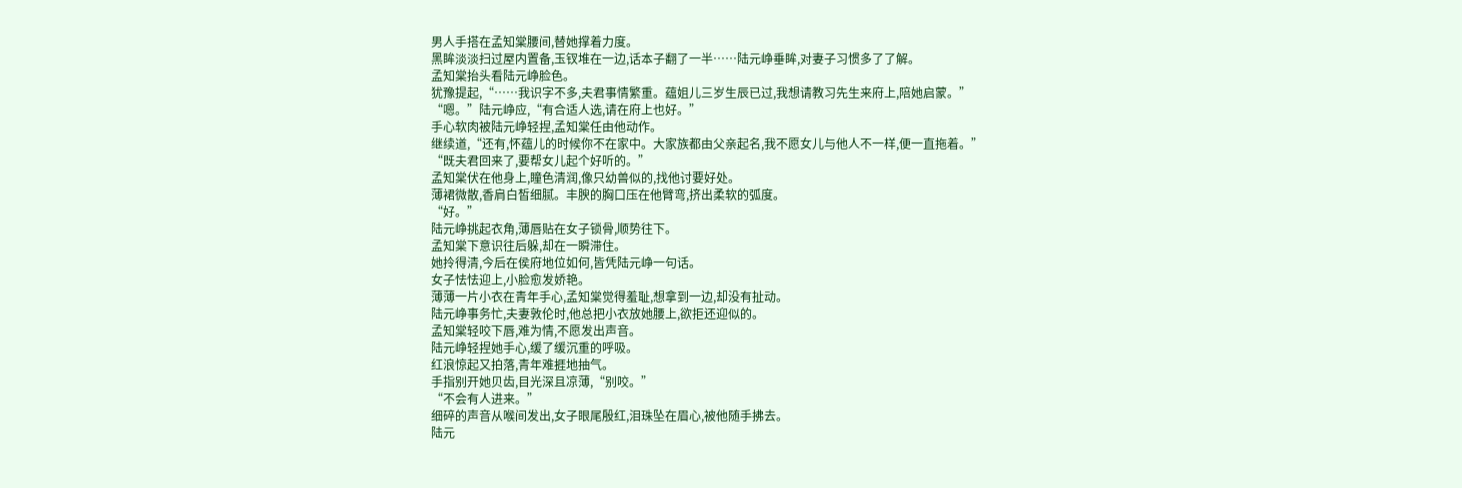男人手搭在孟知棠腰间,替她撑着力度。
黑眸淡淡扫过屋内置备,玉钗堆在一边,话本子翻了一半……陆元峥垂眸,对妻子习惯多了了解。
孟知棠抬头看陆元峥脸色。
犹豫提起,“……我识字不多,夫君事情繁重。蕴姐儿三岁生辰已过,我想请教习先生来府上,陪她启蒙。”
“嗯。”陆元峥应,“有合适人选,请在府上也好。”
手心软肉被陆元峥轻捏,孟知棠任由他动作。
继续道,“还有,怀蕴儿的时候你不在家中。大家族都由父亲起名,我不愿女儿与他人不一样,便一直拖着。”
“既夫君回来了,要帮女儿起个好听的。”
孟知棠伏在他身上,瞳色清润,像只幼兽似的,找他讨要好处。
薄裙微散,香肩白皙细腻。丰腴的胸口压在他臂弯,挤出柔软的弧度。
“好。”
陆元峥挑起衣角,薄唇贴在女子锁骨,顺势往下。
孟知棠下意识往后躲,却在一瞬滞住。
她拎得清,今后在侯府地位如何,皆凭陆元峥一句话。
女子怯怯迎上,小脸愈发娇艳。
薄薄一片小衣在青年手心,孟知棠觉得羞耻,想拿到一边,却没有扯动。
陆元峥事务忙,夫妻敦伦时,他总把小衣放她腰上,欲拒还迎似的。
孟知棠轻咬下唇,难为情,不愿发出声音。
陆元峥轻捏她手心,缓了缓沉重的呼吸。
红浪惊起又拍落,青年难捱地抽气。
手指别开她贝齿,目光深且凉薄,“别咬。”
“不会有人进来。”
细碎的声音从喉间发出,女子眼尾殷红,泪珠坠在眉心,被他随手拂去。
陆元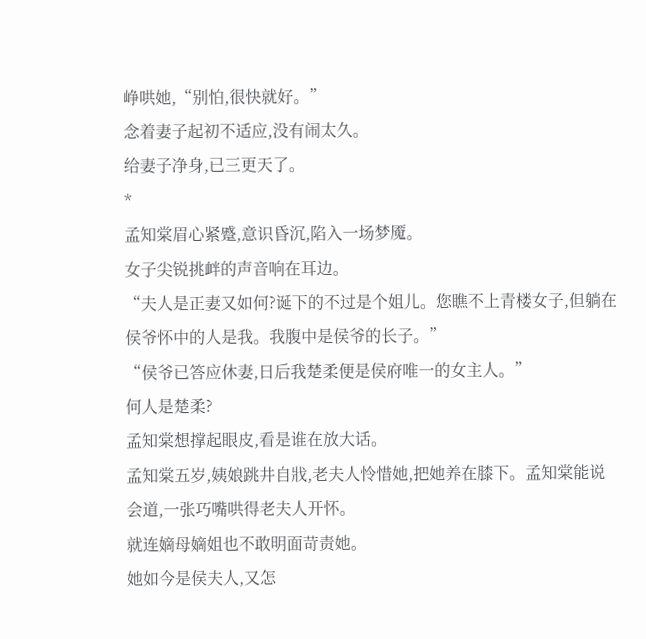峥哄她,“别怕,很快就好。”
念着妻子起初不适应,没有闹太久。
给妻子净身,已三更天了。
*
孟知棠眉心紧蹙,意识昏沉,陷入一场梦魇。
女子尖锐挑衅的声音响在耳边。
“夫人是正妻又如何?诞下的不过是个姐儿。您瞧不上青楼女子,但躺在侯爷怀中的人是我。我腹中是侯爷的长子。”
“侯爷已答应休妻,日后我楚柔便是侯府唯一的女主人。”
何人是楚柔?
孟知棠想撑起眼皮,看是谁在放大话。
孟知棠五岁,姨娘跳井自戕,老夫人怜惜她,把她养在膝下。孟知棠能说会道,一张巧嘴哄得老夫人开怀。
就连嫡母嫡姐也不敢明面苛责她。
她如今是侯夫人,又怎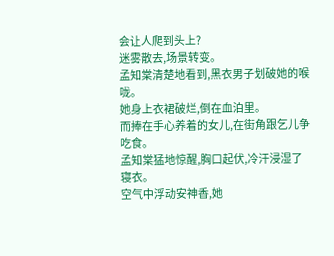会让人爬到头上?
迷雾散去,场景转变。
孟知棠清楚地看到,黑衣男子划破她的喉咙。
她身上衣裙破烂,倒在血泊里。
而捧在手心养着的女儿,在街角跟乞儿争吃食。
孟知棠猛地惊醒,胸口起伏,冷汗浸湿了寝衣。
空气中浮动安神香,她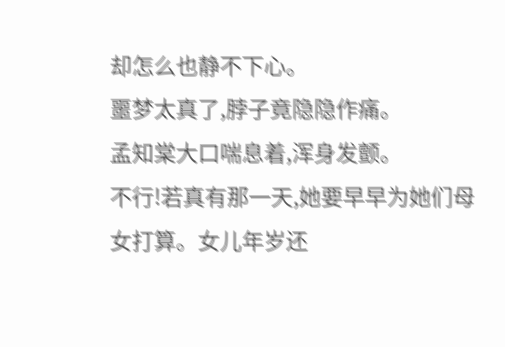却怎么也静不下心。
噩梦太真了,脖子竟隐隐作痛。
孟知棠大口喘息着,浑身发颤。
不行!若真有那一天,她要早早为她们母女打算。女儿年岁还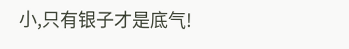小,只有银子才是底气!